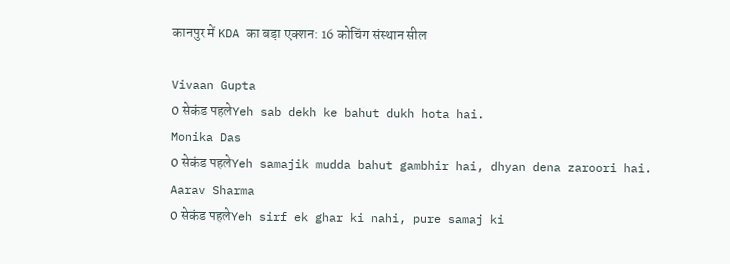कानपुर में KDA का बड़ा एक्शन: 16 कोचिंग संस्थान सील

Vivaan Gupta
0 सेकंड पहलेYeh sab dekh ke bahut dukh hota hai.
Monika Das
0 सेकंड पहलेYeh samajik mudda bahut gambhir hai, dhyan dena zaroori hai.
Aarav Sharma
0 सेकंड पहलेYeh sirf ek ghar ki nahi, pure samaj ki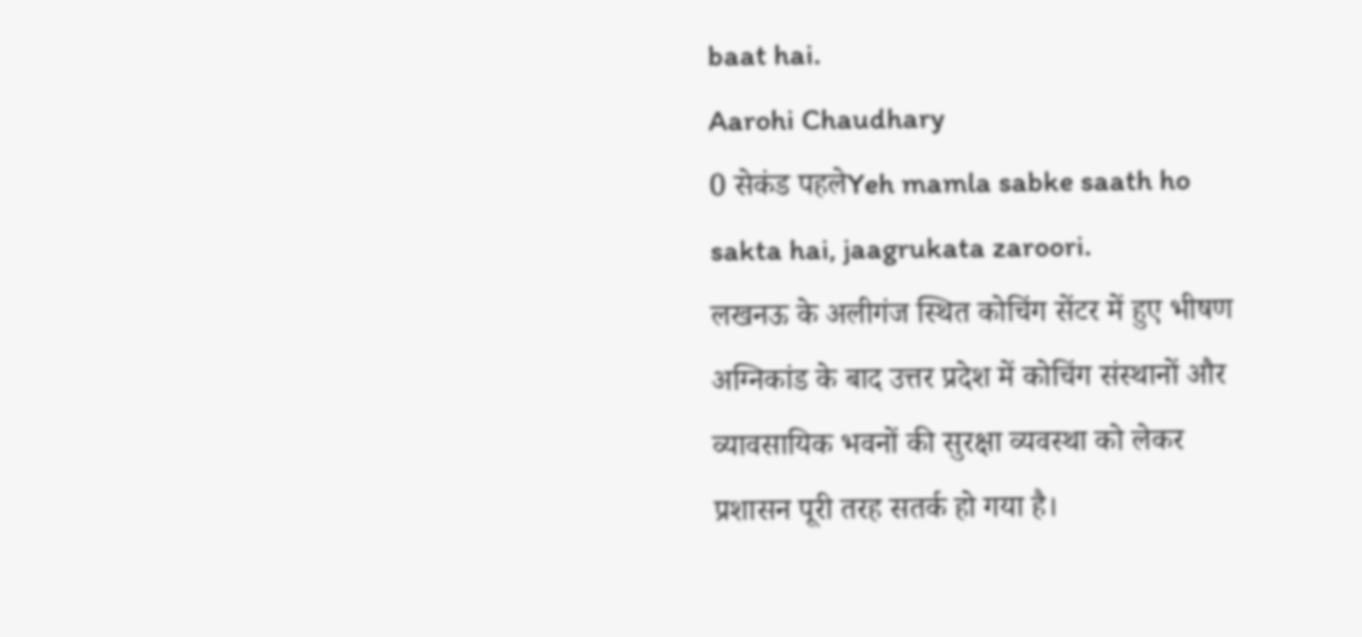baat hai.
Aarohi Chaudhary
0 सेकंड पहलेYeh mamla sabke saath ho sakta hai, jaagrukata zaroori.
लखनऊ के अलीगंज स्थित कोचिंग सेंटर में हुए भीषण अग्निकांड के बाद उत्तर प्रदेश में कोचिंग संस्थानों और व्यावसायिक भवनों की सुरक्षा व्यवस्था को लेकर प्रशासन पूरी तरह सतर्क हो गया है।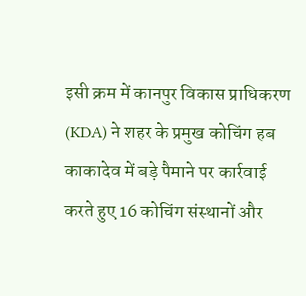इसी क्रम में कानपुर विकास प्राधिकरण (KDA) ने शहर के प्रमुख कोचिंग हब काकादेव में बड़े पैमाने पर कार्रवाई करते हुए 16 कोचिंग संस्थानों और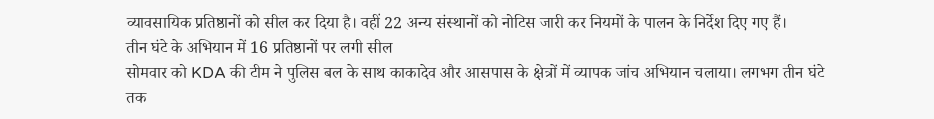व्यावसायिक प्रतिष्ठानों को सील कर दिया है। वहीं 22 अन्य संस्थानों को नोटिस जारी कर नियमों के पालन के निर्देश दिए गए हैं।
तीन घंटे के अभियान में 16 प्रतिष्ठानों पर लगी सील
सोमवार को KDA की टीम ने पुलिस बल के साथ काकादेव और आसपास के क्षेत्रों में व्यापक जांच अभियान चलाया। लगभग तीन घंटे तक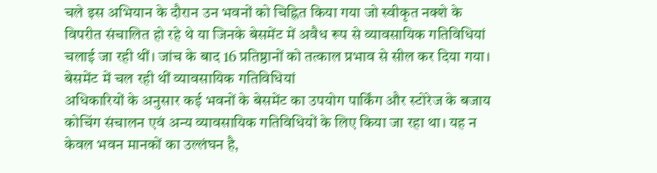चले इस अभियान के दौरान उन भवनों को चिह्नित किया गया जो स्वीकृत नक्शे के विपरीत संचालित हो रहे थे या जिनके बेसमेंट में अवैध रूप से व्यावसायिक गतिविधियां चलाई जा रही थीं। जांच के बाद 16 प्रतिष्ठानों को तत्काल प्रभाव से सील कर दिया गया।
बेसमेंट में चल रही थीं व्यावसायिक गतिविधियां
अधिकारियों के अनुसार कई भवनों के बेसमेंट का उपयोग पार्किंग और स्टोरेज के बजाय कोचिंग संचालन एवं अन्य व्यावसायिक गतिविधियों के लिए किया जा रहा था। यह न केवल भवन मानकों का उल्लंघन है,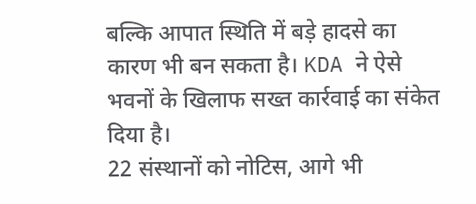बल्कि आपात स्थिति में बड़े हादसे का कारण भी बन सकता है। KDA ने ऐसे भवनों के खिलाफ सख्त कार्रवाई का संकेत दिया है।
22 संस्थानों को नोटिस, आगे भी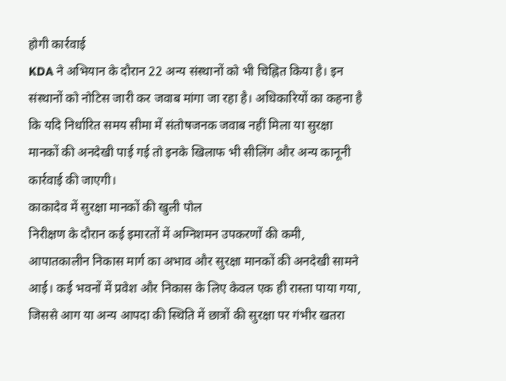होगी कार्रवाई
KDA ने अभियान के दौरान 22 अन्य संस्थानों को भी चिह्नित किया है। इन संस्थानों को नोटिस जारी कर जवाब मांगा जा रहा है। अधिकारियों का कहना है कि यदि निर्धारित समय सीमा में संतोषजनक जवाब नहीं मिला या सुरक्षा मानकों की अनदेखी पाई गई तो इनके खिलाफ भी सीलिंग और अन्य कानूनी कार्रवाई की जाएगी।
काकादेव में सुरक्षा मानकों की खुली पोल
निरीक्षण के दौरान कई इमारतों में अग्निशमन उपकरणों की कमी, आपातकालीन निकास मार्ग का अभाव और सुरक्षा मानकों की अनदेखी सामने आई। कई भवनों में प्रवेश और निकास के लिए केवल एक ही रास्ता पाया गया, जिससे आग या अन्य आपदा की स्थिति में छात्रों की सुरक्षा पर गंभीर खतरा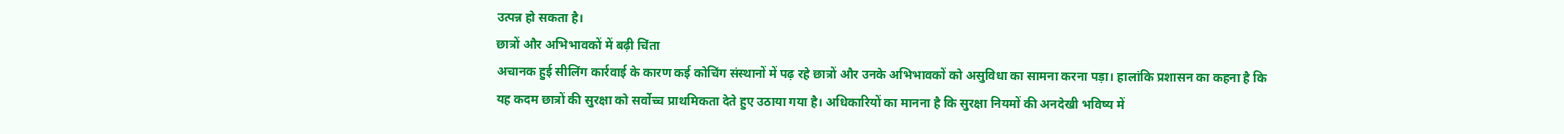उत्पन्न हो सकता है।
छात्रों और अभिभावकों में बढ़ी चिंता
अचानक हुई सीलिंग कार्रवाई के कारण कई कोचिंग संस्थानों में पढ़ रहे छात्रों और उनके अभिभावकों को असुविधा का सामना करना पड़ा। हालांकि प्रशासन का कहना है कि यह कदम छात्रों की सुरक्षा को सर्वोच्च प्राथमिकता देते हुए उठाया गया है। अधिकारियों का मानना है कि सुरक्षा नियमों की अनदेखी भविष्य में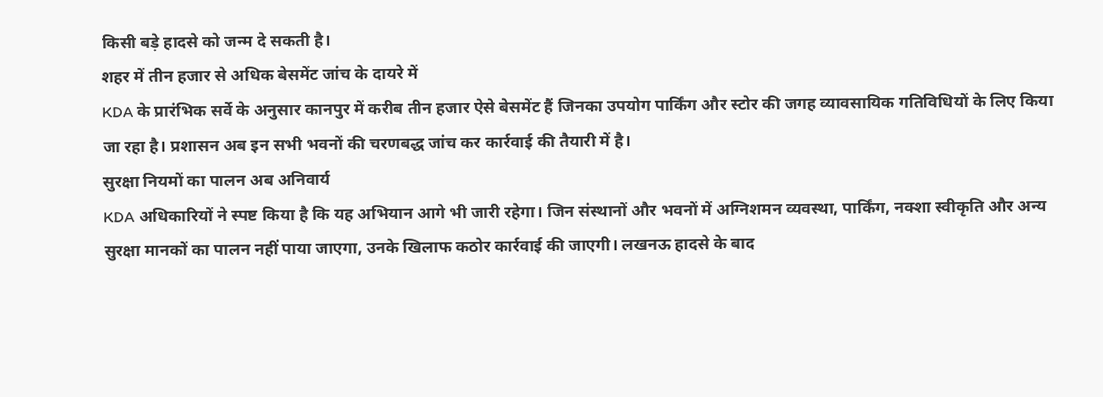किसी बड़े हादसे को जन्म दे सकती है।
शहर में तीन हजार से अधिक बेसमेंट जांच के दायरे में
KDA के प्रारंभिक सर्वे के अनुसार कानपुर में करीब तीन हजार ऐसे बेसमेंट हैं जिनका उपयोग पार्किंग और स्टोर की जगह व्यावसायिक गतिविधियों के लिए किया जा रहा है। प्रशासन अब इन सभी भवनों की चरणबद्ध जांच कर कार्रवाई की तैयारी में है।
सुरक्षा नियमों का पालन अब अनिवार्य
KDA अधिकारियों ने स्पष्ट किया है कि यह अभियान आगे भी जारी रहेगा। जिन संस्थानों और भवनों में अग्निशमन व्यवस्था, पार्किंग, नक्शा स्वीकृति और अन्य सुरक्षा मानकों का पालन नहीं पाया जाएगा, उनके खिलाफ कठोर कार्रवाई की जाएगी। लखनऊ हादसे के बाद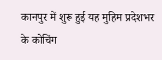कानपुर में शुरू हुई यह मुहिम प्रदेशभर के कोचिंग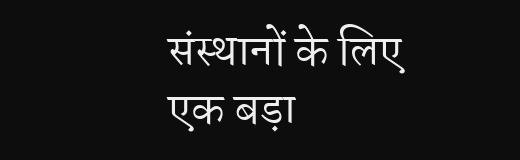संस्थानों के लिए एक बड़ा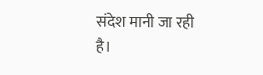संदेश मानी जा रही है।